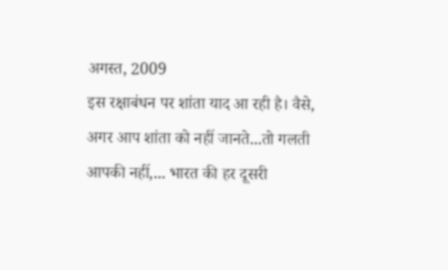अगस्त, 2009
इस रक्षाबंधन पर शांता याद आ रही है। वैसे, अगर आप शांता को नहीं जानते...तो गलती आपकी नहीं,... भारत की हर दूसरी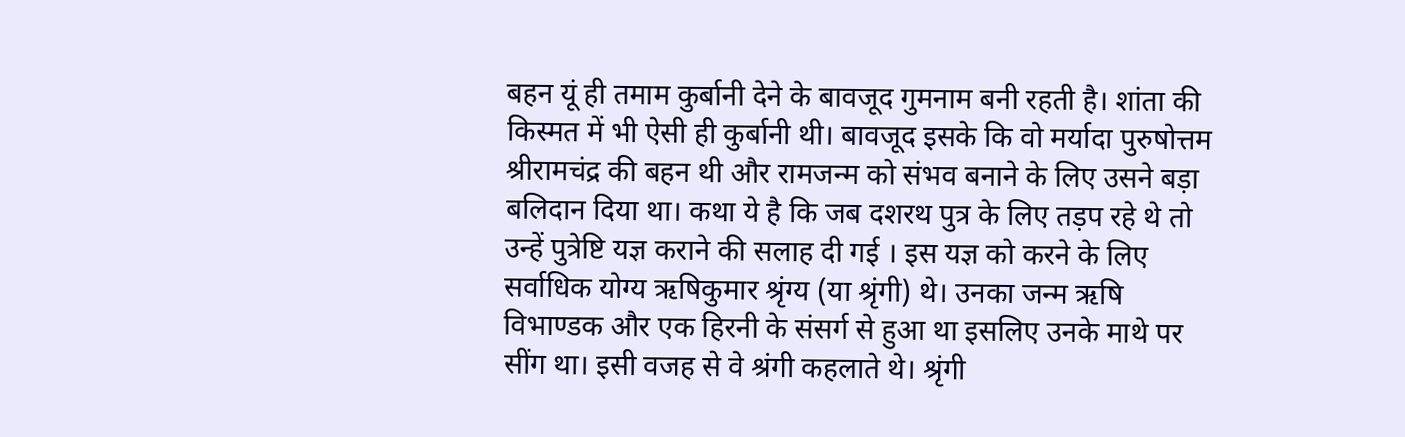बहन यूं ही तमाम कुर्बानी देने के बावजूद गुमनाम बनी रहती है। शांता की किस्मत में भी ऐसी ही कुर्बानी थी। बावजूद इसके कि वो मर्यादा पुरुषोत्तम श्रीरामचंद्र की बहन थी और रामजन्म को संभव बनाने के लिए उसने बड़ा बलिदान दिया था। कथा ये है कि जब दशरथ पुत्र के लिए तड़प रहे थे तो उन्हें पुत्रेष्टि यज्ञ कराने की सलाह दी गई । इस यज्ञ को करने के लिए सर्वाधिक योग्य ऋषिकुमार श्रृंग्य (या श्रृंगी) थे। उनका जन्म ऋषि विभाण्डक और एक हिरनी के संसर्ग से हुआ था इसलिए उनके माथे पर सींग था। इसी वजह से वे श्रंगी कहलाते थे। श्रृंगी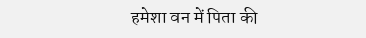हमेशा वन में पिता की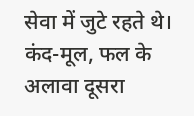सेवा में जुटे रहते थे। कंद-मूल, फल के अलावा दूसरा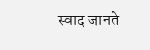स्वाद जानते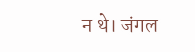न थे। जंगल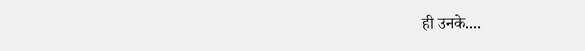ही उनके....